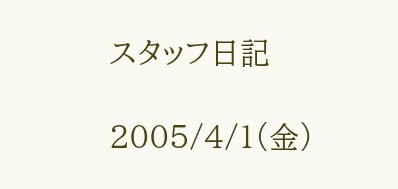スタッフ日記

2005/4/1(金)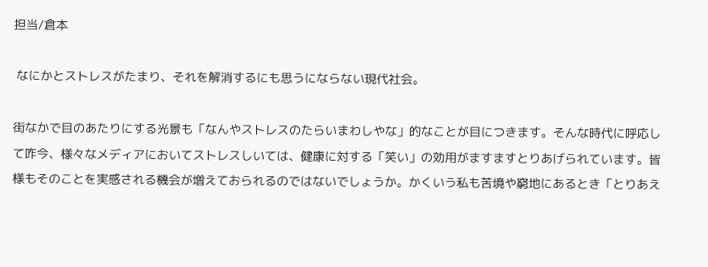担当/倉本

 なにかとストレスがたまり、それを解消するにも思うにならない現代社会。

街なかで目のあたりにする光景も「なんやストレスのたらいまわしやな」的なことが目につきます。そんな時代に呼応して咋今、様々なメディアにおいてストレスしいては、健康に対する「笑い」の効用がますますとりあげられています。皆様もそのことを実感される機会が増えておられるのではないでしょうか。かくいう私も苦境や窮地にあるとき「とりあえ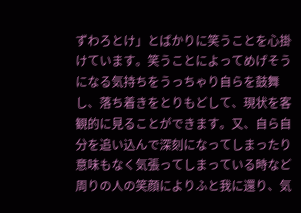ずわろとけ」とばかりに笑うことを心掛けています。笑うことによってめげそうになる気持ちをうっちゃり自らを鼓舞し、落ち着きをとりもどして、現状を客観的に見ることができます。又、自ら自分を追い込んで深刻になってしまったり意味もなく気張ってしまっている時など周りの人の笑顔によりふと我に還り、気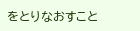をとりなおすこと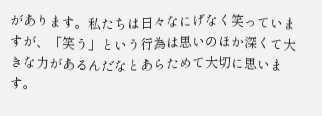があります。私たちは日々なにげなく笑っていますが、「笑う」という行為は思いのほか深くて大きな力があるんだなとあらためて大切に思います。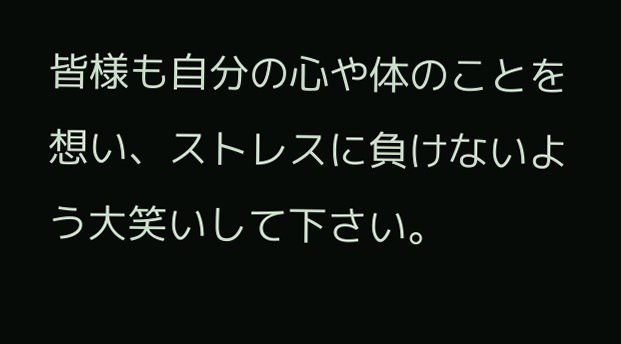皆様も自分の心や体のことを想い、ストレスに負けないよう大笑いして下さい。